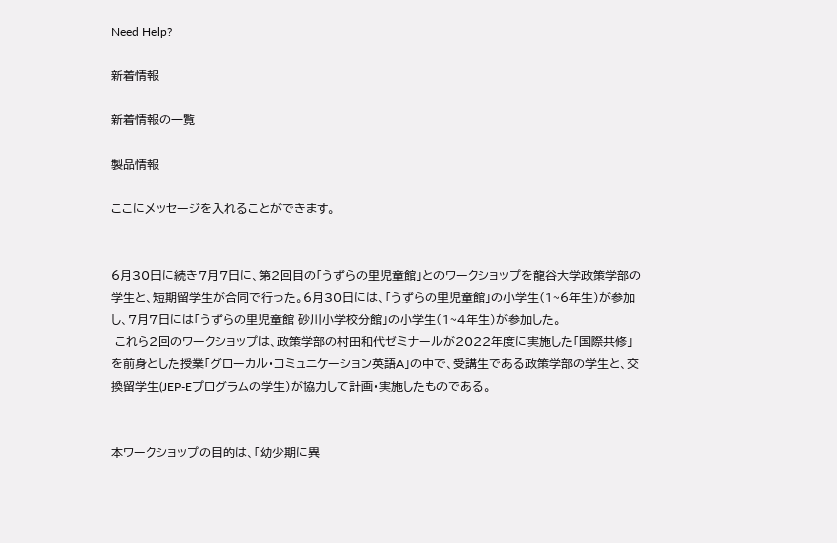Need Help?

新着情報

新着情報の一覧

製品情報

ここにメッセージを入れることができます。


6月30日に続き7月7日に、第2回目の「うずらの里児童館」とのワークショップを龍谷大学政策学部の学生と、短期留学生が合同で行った。6月30日には、「うずらの里児童館」の小学生(1~6年生)が参加し、7月7日には「うずらの里児童館 砂川小学校分館」の小学生(1~4年生)が参加した。
 これら2回のワークショップは、政策学部の村田和代ゼミナールが2022年度に実施した「国際共修」を前身とした授業「グローカル・コミュニケーション英語A」の中で、受講生である政策学部の学生と、交換留学生(JEP-Eプログラムの学生)が協力して計画・実施したものである。


本ワークショップの目的は、「幼少期に異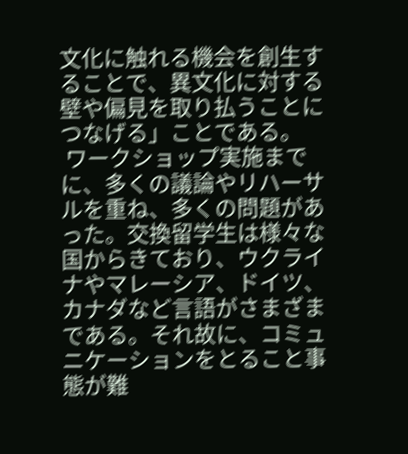文化に触れる機会を創生することで、異文化に対する壁や偏見を取り払うことにつなげる」ことである。
 ワークショップ実施までに、多くの議論やリハーサルを重ね、多くの問題があった。交換留学生は様々な国からきており、ウクライナやマレーシア、ドイツ、カナダなど言語がさまざまである。それ故に、コミュニケーションをとること事態が難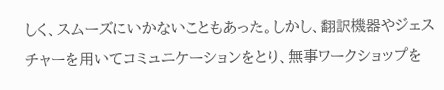しく、スムーズにいかないこともあった。しかし、翻訳機器やジェスチャーを用いてコミュニケーションをとり、無事ワークショップを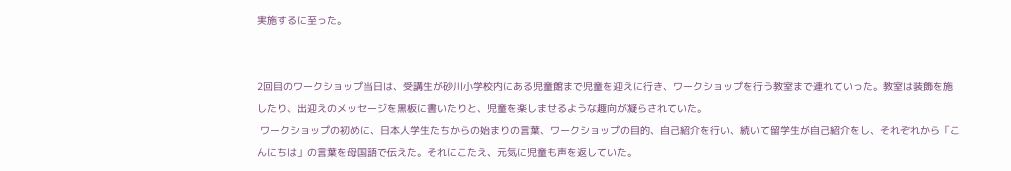実施するに至った。


2回目のワークショップ当日は、受講生が砂川小学校内にある児童館まで児童を迎えに行き、ワークショップを行う教室まで連れていった。教室は装飾を施したり、出迎えのメッセージを黒板に書いたりと、児童を楽しませるような趣向が凝らされていた。
 ワークショップの初めに、日本人学生たちからの始まりの言葉、ワークショップの目的、自己紹介を行い、続いて留学生が自己紹介をし、それぞれから「こんにちは」の言葉を母国語で伝えた。それにこたえ、元気に児童も声を返していた。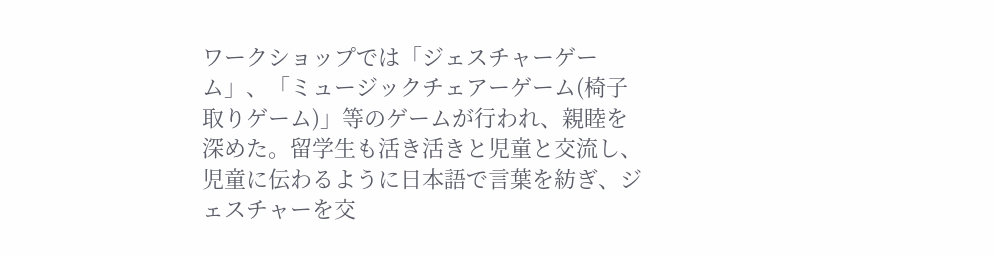ワークショップでは「ジェスチャーゲーム」、「ミュージックチェアーゲーム(椅子取りゲーム)」等のゲームが行われ、親睦を深めた。留学生も活き活きと児童と交流し、児童に伝わるように日本語で言葉を紡ぎ、ジェスチャーを交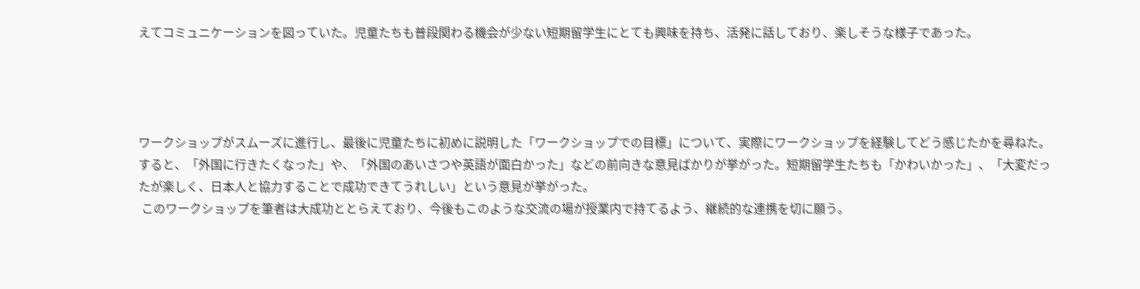えてコミュニケーションを図っていた。児童たちも普段関わる機会が少ない短期留学生にとても興味を持ち、活発に話しており、楽しそうな様子であった。




ワークショップがスムーズに進行し、最後に児童たちに初めに説明した「ワークショップでの目標」について、実際にワークショップを経験してどう感じたかを尋ねた。すると、「外国に行きたくなった」や、「外国のあいさつや英語が面白かった」などの前向きな意見ばかりが挙がった。短期留学生たちも「かわいかった」、「大変だったが楽しく、日本人と協力することで成功できてうれしい」という意見が挙がった。
 このワークショップを筆者は大成功ととらえており、今後もこのような交流の場が授業内で持てるよう、継続的な連携を切に願う。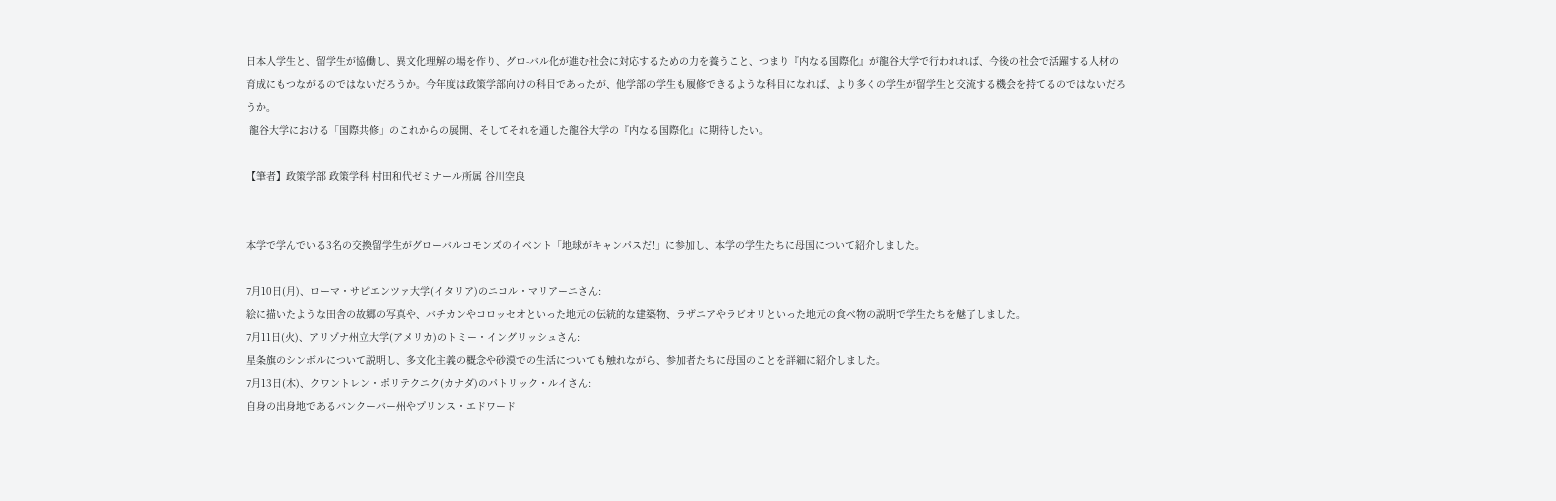日本人学生と、留学生が協働し、異文化理解の場を作り、グロ-バル化が進む社会に対応するための力を養うこと、つまり『内なる国際化』が龍谷大学で行われれば、今後の社会で活躍する人材の育成にもつながるのではないだろうか。今年度は政策学部向けの科目であったが、他学部の学生も履修できるような科目になれば、より多くの学生が留学生と交流する機会を持てるのではないだろうか。
 龍谷大学における「国際共修」のこれからの展開、そしてそれを通した龍谷大学の『内なる国際化』に期待したい。

【筆者】政策学部 政策学科 村田和代ゼミナール所属 谷川空良


本学で学んでいる3名の交換留学生がグローバルコモンズのイベント「地球がキャンパスだ!」に参加し、本学の学生たちに母国について紹介しました。

7月10日(月)、ローマ・サピエンツァ大学(イタリア)のニコル・マリアーニさん:
絵に描いたような田舎の故郷の写真や、バチカンやコロッセオといった地元の伝統的な建築物、ラザニアやラビオリといった地元の食べ物の説明で学生たちを魅了しました。
7月11日(火)、アリゾナ州立大学(アメリカ)のトミー・イングリッシュさん:
星条旗のシンボルについて説明し、多文化主義の概念や砂漠での生活についても触れながら、参加者たちに母国のことを詳細に紹介しました。
7月13日(木)、クワントレン・ポリテクニク(カナダ)のパトリック・ルイさん:
自身の出身地であるバンクーバー州やプリンス・エドワード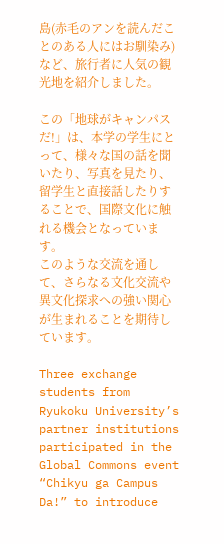島(赤毛のアンを読んだことのある人にはお馴染み)など、旅行者に人気の観光地を紹介しました。

この「地球がキャンパスだ!」は、本学の学生にとって、様々な国の話を聞いたり、写真を見たり、留学生と直接話したりすることで、国際文化に触れる機会となっています。
このような交流を通して、さらなる文化交流や異文化探求への強い関心が生まれることを期待しています。

Three exchange students from Ryukoku University’s partner institutions participated in the Global Commons event “Chikyu ga Campus Da!” to introduce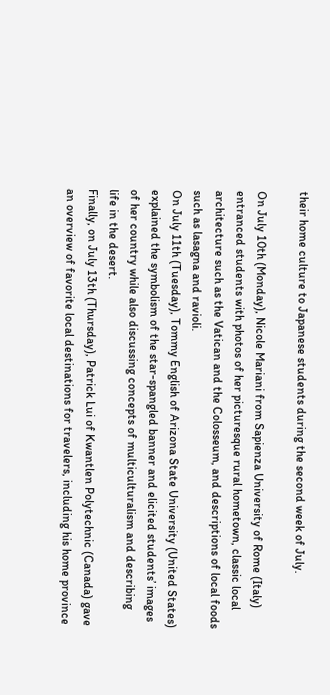their home culture to Japanese students during the second week of July.

On July 10th (Monday), Nicole Mariani from Sapienza University of Rome (Italy) entranced students with photos of her picturesque rural hometown, classic local architecture such as the Vatican and the Colosseum, and descriptions of local foods such as lasagna and ravioli.
On July 11th (Tuesday), Tommy English of Arizona State University (United States) explained the symbolism of the star-spangled banner and elicited students’ images of her country while also discussing concepts of multiculturalism and describing life in the desert.
Finally, on July 13th (Thursday), Patrick Lui of Kwantlen Polytechnic (Canada) gave an overview of favorite local destinations for travelers, including his home province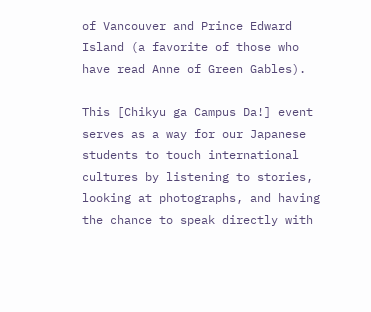of Vancouver and Prince Edward Island (a favorite of those who have read Anne of Green Gables).

This [Chikyu ga Campus Da!] event serves as a way for our Japanese students to touch international cultures by listening to stories, looking at photographs, and having the chance to speak directly with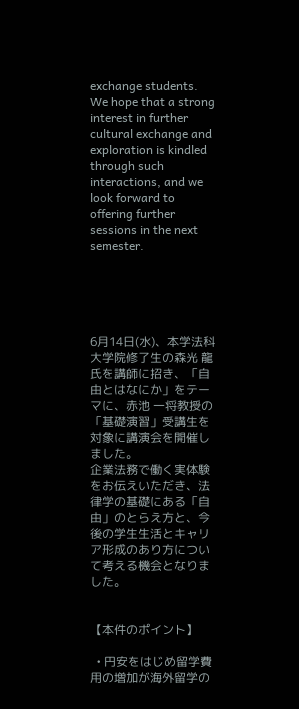exchange students. We hope that a strong interest in further cultural exchange and exploration is kindled through such interactions, and we look forward to offering further sessions in the next semester.





6月14日(水)、本学法科大学院修了生の森光 龍 氏を講師に招き、「自由とはなにか」をテーマに、赤池 一将教授の「基礎演習」受講生を対象に講演会を開催しました。
企業法務で働く実体験をお伝えいただき、法律学の基礎にある「自由」のとらえ方と、今後の学生生活とキャリア形成のあり方について考える機会となりました。


【本件のポイント】

  • 円安をはじめ留学費用の増加が海外留学の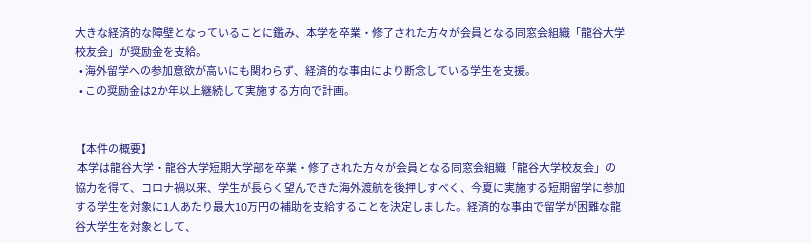大きな経済的な障壁となっていることに鑑み、本学を卒業・修了された方々が会員となる同窓会組織「龍谷大学校友会」が奨励金を支給。
  • 海外留学への参加意欲が高いにも関わらず、経済的な事由により断念している学生を支援。
  • この奨励金は2か年以上継続して実施する方向で計画。


【本件の概要】
 本学は龍谷大学・龍谷大学短期大学部を卒業・修了された方々が会員となる同窓会組織「龍谷大学校友会」の協力を得て、コロナ禍以来、学生が長らく望んできた海外渡航を後押しすべく、今夏に実施する短期留学に参加する学生を対象に1人あたり最大10万円の補助を支給することを決定しました。経済的な事由で留学が困難な龍谷大学生を対象として、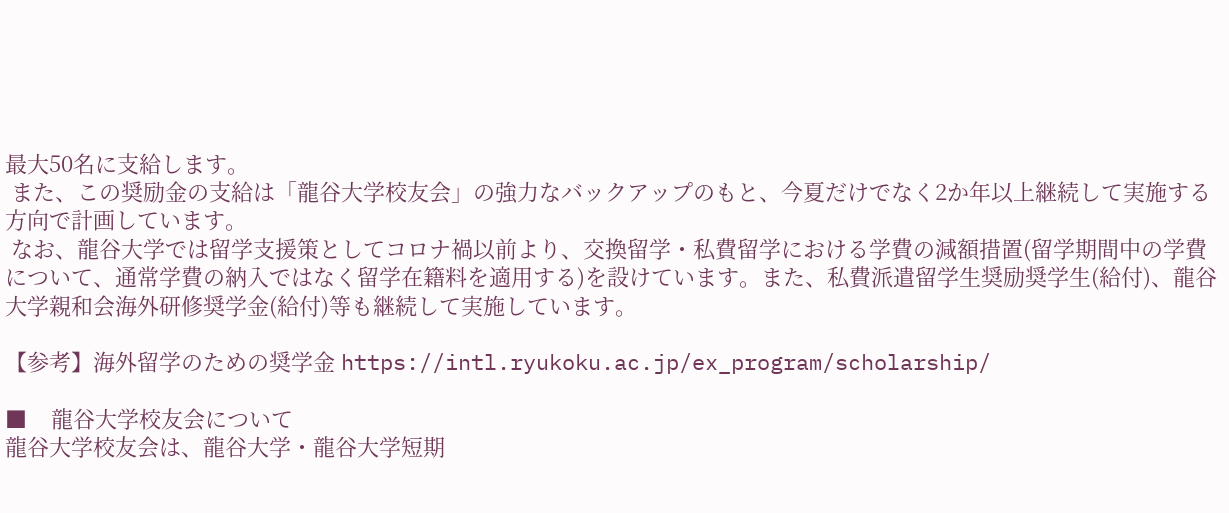最大50名に支給します。
 また、この奨励金の支給は「龍谷大学校友会」の強力なバックアップのもと、今夏だけでなく2か年以上継続して実施する方向で計画しています。
 なお、龍谷大学では留学支援策としてコロナ禍以前より、交換留学・私費留学における学費の減額措置(留学期間中の学費について、通常学費の納入ではなく留学在籍料を適用する)を設けています。また、私費派遣留学生奨励奨学生(給付)、龍谷大学親和会海外研修奨学金(給付)等も継続して実施しています。

【参考】海外留学のための奨学金 https://intl.ryukoku.ac.jp/ex_program/scholarship/

■    龍谷大学校友会について
龍谷大学校友会は、龍谷大学・龍谷大学短期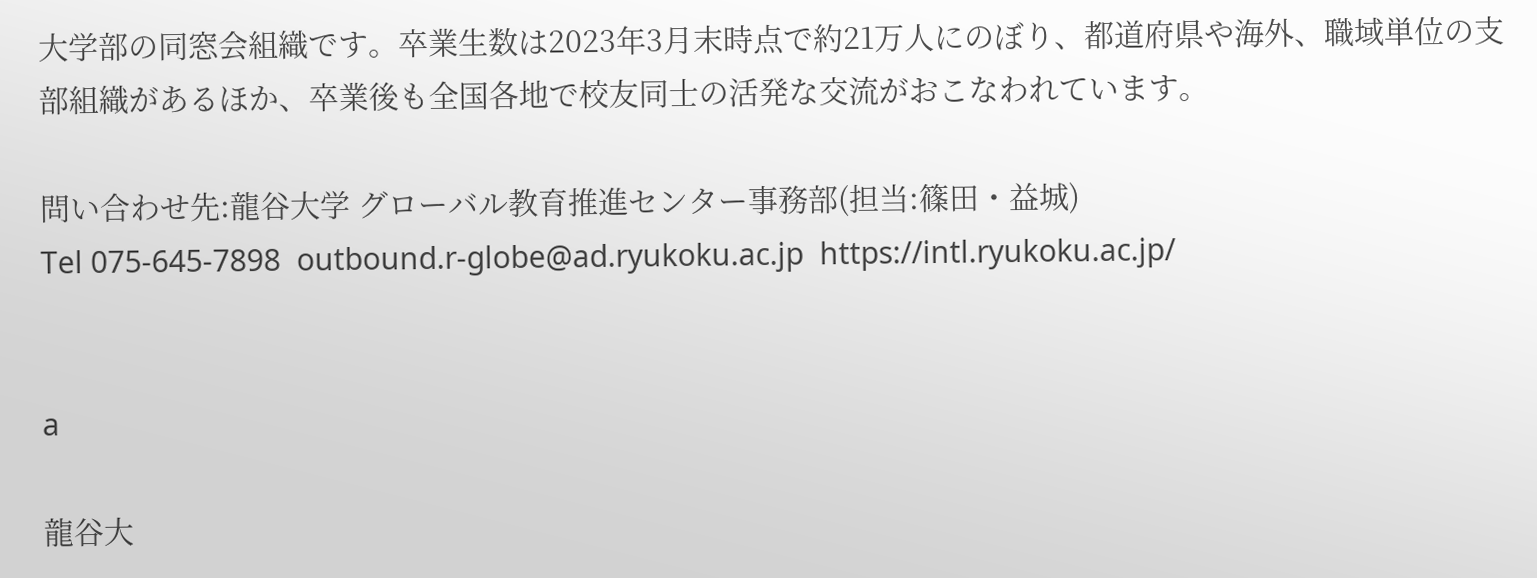大学部の同窓会組織です。卒業生数は2023年3月末時点で約21万人にのぼり、都道府県や海外、職域単位の支部組織があるほか、卒業後も全国各地で校友同士の活発な交流がおこなわれています。

問い合わせ先:龍谷大学 グローバル教育推進センター事務部(担当:篠田・益城)
Tel 075-645-7898  outbound.r-globe@ad.ryukoku.ac.jp  https://intl.ryukoku.ac.jp/


a

龍谷大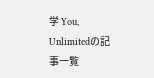学 You, Unlimitedの記事一覧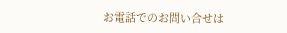お電話でのお問い合せは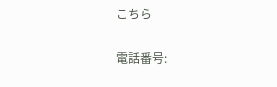こちら

電話番号: